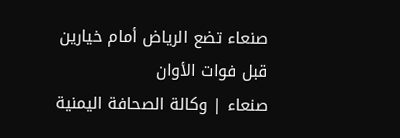صنعاء تضع الرياض أمام خيارين قبل فوات الأوان
صنعاء | وكالة الصحافة اليمنية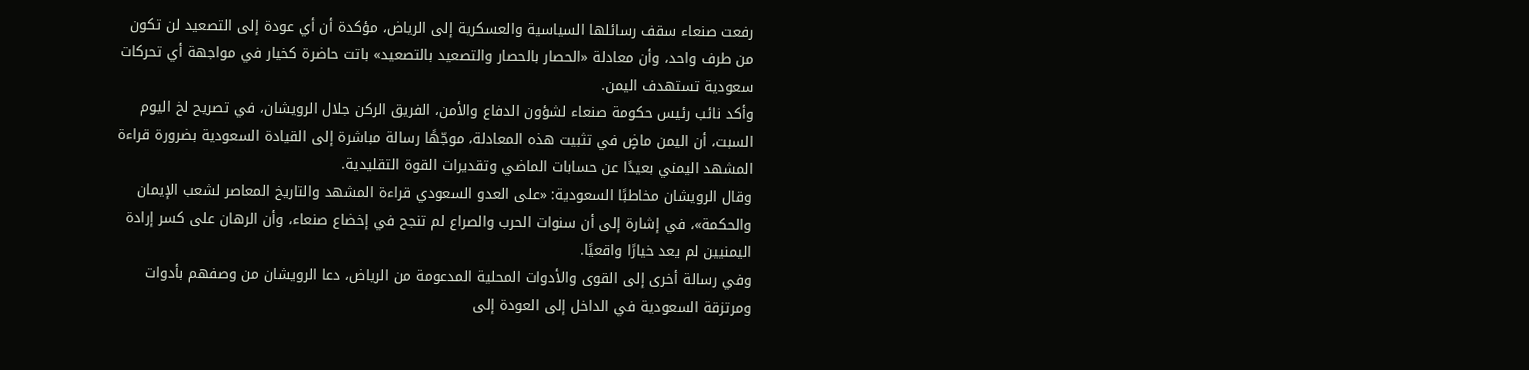رفعت صنعاء سقف رسائلها السياسية والعسكرية إلى الرياض، مؤكدة أن أي عودة إلى التصعيد لن تكون من طرف واحد، وأن معادلة «الحصار بالحصار والتصعيد بالتصعيد» باتت حاضرة كخيار في مواجهة أي تحركات سعودية تستهدف اليمن.
وأكد نائب رئيس حكومة صنعاء لشؤون الدفاع والأمن، الفريق الركن جلال الرويشان، في تصريح لخ اليوم السبت، أن اليمن ماضٍ في تثبيت هذه المعادلة، موجّهًا رسالة مباشرة إلى القيادة السعودية بضرورة قراءة المشهد اليمني بعيدًا عن حسابات الماضي وتقديرات القوة التقليدية.
وقال الرويشان مخاطبًا السعودية: «على العدو السعودي قراءة المشهد والتاريخ المعاصر لشعب الإيمان والحكمة»، في إشارة إلى أن سنوات الحرب والصراع لم تنجح في إخضاع صنعاء، وأن الرهان على كسر إرادة اليمنيين لم يعد خيارًا واقعيًا.
وفي رسالة أخرى إلى القوى والأدوات المحلية المدعومة من الرياض، دعا الرويشان من وصفهم بأدوات ومرتزقة السعودية في الداخل إلى العودة إلى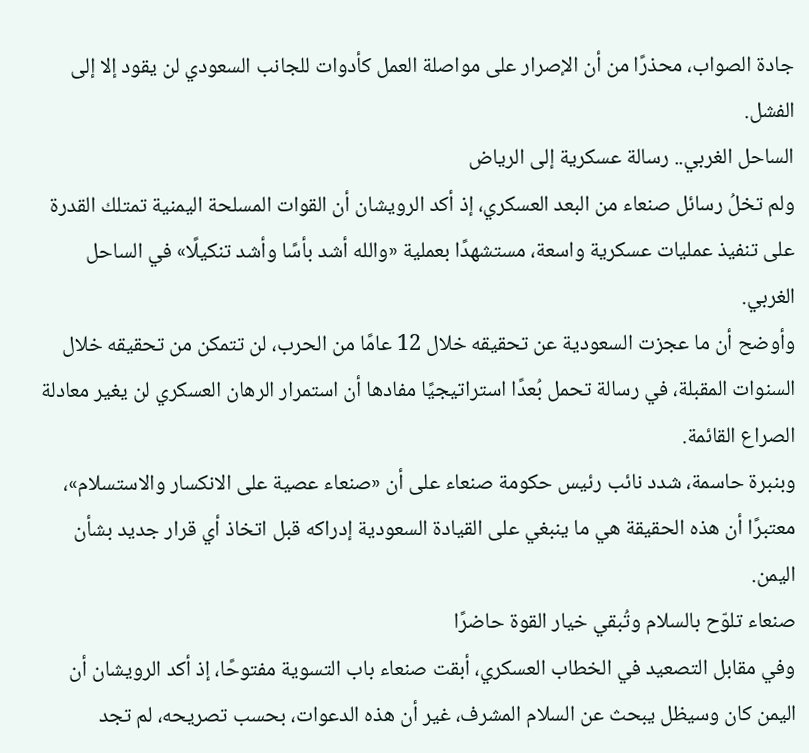جادة الصواب، محذرًا من أن الإصرار على مواصلة العمل كأدوات للجانب السعودي لن يقود إلا إلى الفشل.
الساحل الغربي.. رسالة عسكرية إلى الرياض
ولم تخلُ رسائل صنعاء من البعد العسكري، إذ أكد الرويشان أن القوات المسلحة اليمنية تمتلك القدرة على تنفيذ عمليات عسكرية واسعة، مستشهدًا بعملية «والله أشد بأسًا وأشد تنكيلًا» في الساحل الغربي.
وأوضح أن ما عجزت السعودية عن تحقيقه خلال 12 عامًا من الحرب، لن تتمكن من تحقيقه خلال السنوات المقبلة، في رسالة تحمل بُعدًا استراتيجيًا مفادها أن استمرار الرهان العسكري لن يغير معادلة الصراع القائمة.
وبنبرة حاسمة، شدد نائب رئيس حكومة صنعاء على أن «صنعاء عصية على الانكسار والاستسلام»، معتبرًا أن هذه الحقيقة هي ما ينبغي على القيادة السعودية إدراكه قبل اتخاذ أي قرار جديد بشأن اليمن.
صنعاء تلوّح بالسلام وتُبقي خيار القوة حاضرًا
وفي مقابل التصعيد في الخطاب العسكري، أبقت صنعاء باب التسوية مفتوحًا، إذ أكد الرويشان أن اليمن كان وسيظل يبحث عن السلام المشرف، غير أن هذه الدعوات، بحسب تصريحه، لم تجد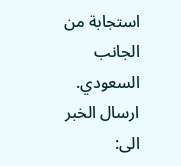استجابة من الجانب السعودي.
ارسال الخبر الى: